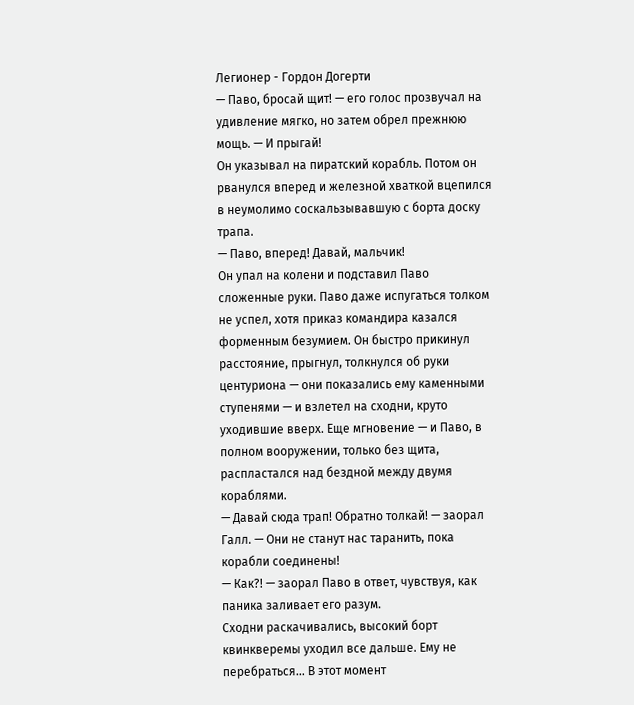Легионер - Гордон Догерти
— Паво, бросай щит! — его голос прозвучал на удивление мягко, но затем обрел прежнюю мощь. — И прыгай!
Он указывал на пиратский корабль. Потом он рванулся вперед и железной хваткой вцепился в неумолимо соскальзывавшую с борта доску трапа.
— Паво, вперед! Давай, мальчик!
Он упал на колени и подставил Паво сложенные руки. Паво даже испугаться толком не успел, хотя приказ командира казался форменным безумием. Он быстро прикинул расстояние, прыгнул, толкнулся об руки центуриона — они показались ему каменными ступенями — и взлетел на сходни, круто уходившие вверх. Еще мгновение — и Паво, в полном вооружении, только без щита, распластался над бездной между двумя кораблями.
— Давай сюда трап! Обратно толкай! — заорал Галл. — Они не станут нас таранить, пока корабли соединены!
— Как?! — заорал Паво в ответ, чувствуя, как паника заливает его разум.
Сходни раскачивались, высокий борт квинкверемы уходил все дальше. Ему не перебраться... В этот момент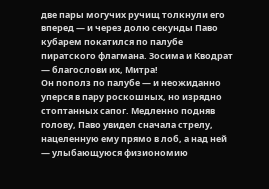две пары могучих ручищ толкнули его вперед — и через долю секунды Паво кубарем покатился по палубе пиратского флагмана. Зосима и Кводрат — благослови их, Митра!
Он пополз по палубе — и неожиданно уперся в пару роскошных, но изрядно стоптанных сапог. Медленно подняв голову, Паво увидел сначала стрелу, нацеленную ему прямо в лоб, а над ней — улыбающуюся физиономию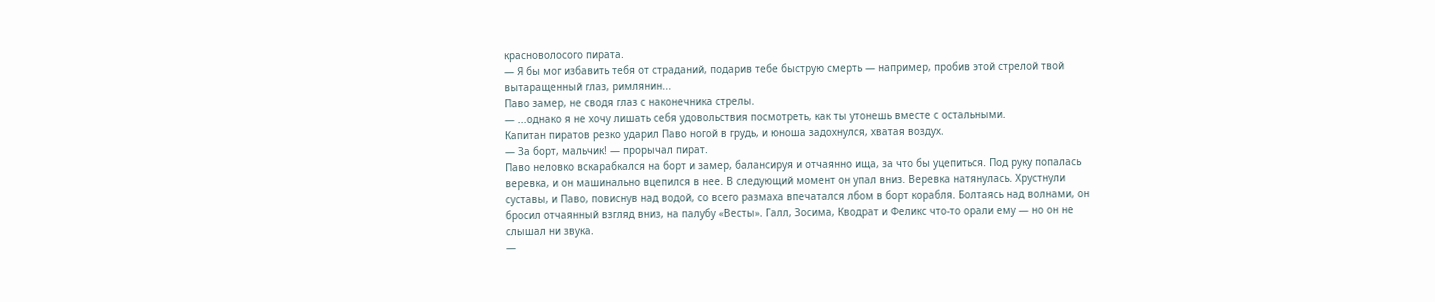красноволосого пирата.
— Я бы мог избавить тебя от страданий, подарив тебе быструю смерть — например, пробив этой стрелой твой вытаращенный глаз, римлянин...
Паво замер, не сводя глаз с наконечника стрелы.
— ...однако я не хочу лишать себя удовольствия посмотреть, как ты утонешь вместе с остальными.
Капитан пиратов резко ударил Паво ногой в грудь, и юноша задохнулся, хватая воздух.
— За борт, мальчик! — прорычал пират.
Паво неловко вскарабкался на борт и замер, балансируя и отчаянно ища, за что бы уцепиться. Под руку попалась веревка, и он машинально вцепился в нее. В следующий момент он упал вниз. Веревка натянулась. Хрустнули суставы, и Паво, повиснув над водой, со всего размаха впечатался лбом в борт корабля. Болтаясь над волнами, он бросил отчаянный взгляд вниз, на палубу «Весты». Галл, Зосима, Кводрат и Феликс что-то орали ему — но он не слышал ни звука.
—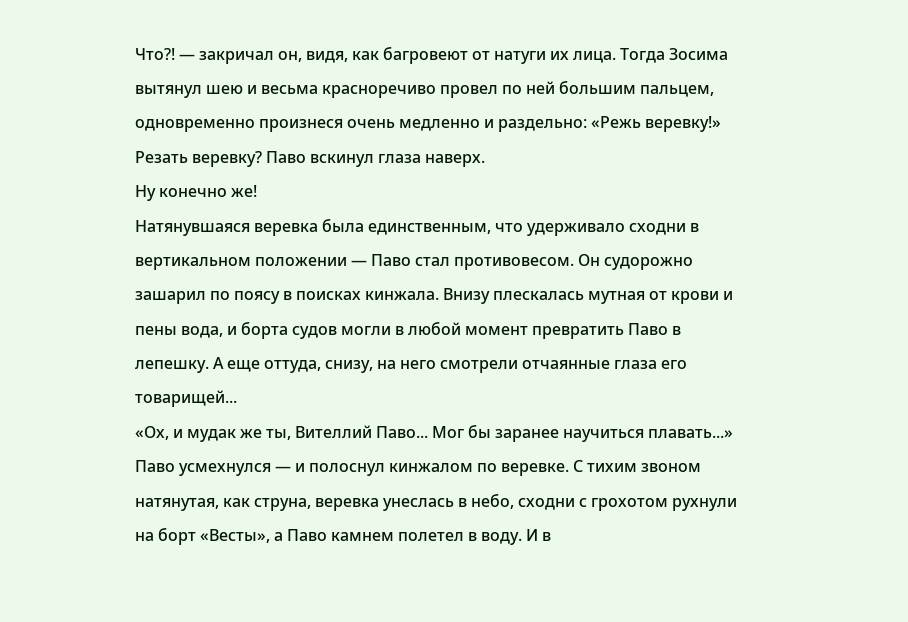Что?! — закричал он, видя, как багровеют от натуги их лица. Тогда Зосима вытянул шею и весьма красноречиво провел по ней большим пальцем, одновременно произнеся очень медленно и раздельно: «Режь веревку!»
Резать веревку? Паво вскинул глаза наверх.
Ну конечно же!
Натянувшаяся веревка была единственным, что удерживало сходни в вертикальном положении — Паво стал противовесом. Он судорожно зашарил по поясу в поисках кинжала. Внизу плескалась мутная от крови и пены вода, и борта судов могли в любой момент превратить Паво в лепешку. А еще оттуда, снизу, на него смотрели отчаянные глаза его товарищей...
«Ох, и мудак же ты, Вителлий Паво... Мог бы заранее научиться плавать...»
Паво усмехнулся — и полоснул кинжалом по веревке. С тихим звоном натянутая, как струна, веревка унеслась в небо, сходни с грохотом рухнули на борт «Весты», а Паво камнем полетел в воду. И в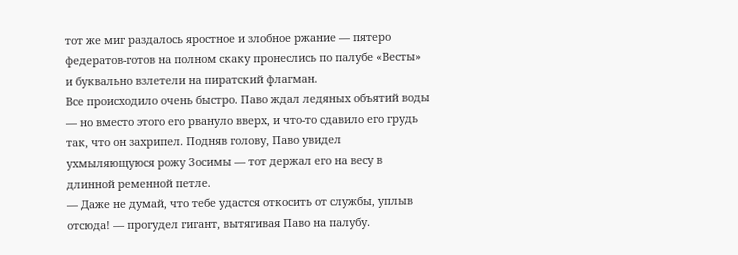тот же миг раздалось яростное и злобное ржание — пятеро федератов-готов на полном скаку пронеслись по палубе «Весты» и буквально взлетели на пиратский флагман.
Все происходило очень быстро. Паво ждал ледяных объятий воды — но вместо этого его рвануло вверх, и что-то сдавило его грудь так, что он захрипел. Подняв голову, Паво увидел ухмыляющуюся рожу Зосимы — тот держал его на весу в длинной ременной петле.
— Даже не думай, что тебе удастся откосить от службы, уплыв отсюда! — прогудел гигант, вытягивая Паво на палубу.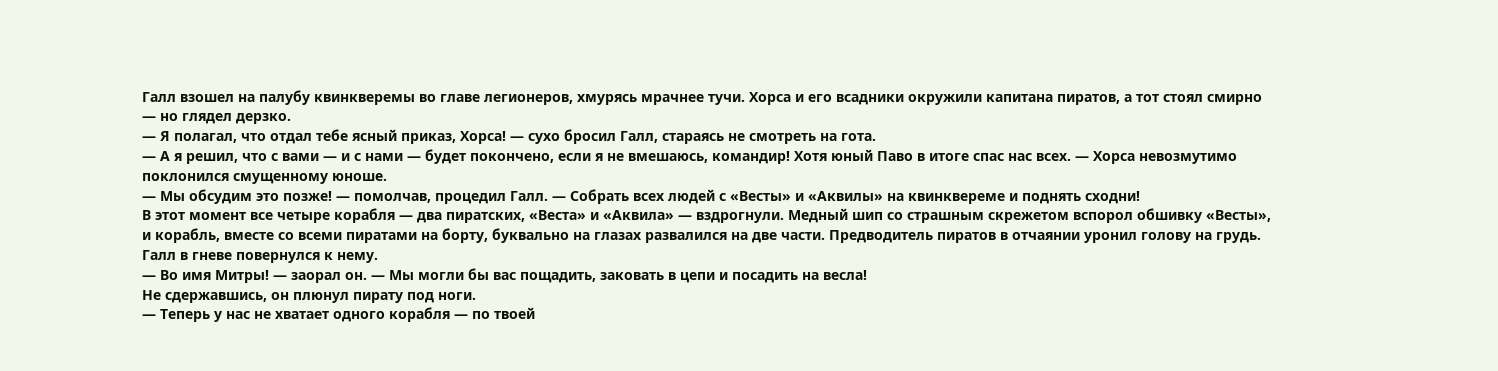Галл взошел на палубу квинкверемы во главе легионеров, хмурясь мрачнее тучи. Хорса и его всадники окружили капитана пиратов, а тот стоял смирно — но глядел дерзко.
— Я полагал, что отдал тебе ясный приказ, Хорса! — сухо бросил Галл, стараясь не смотреть на гота.
— А я решил, что с вами — и с нами — будет покончено, если я не вмешаюсь, командир! Хотя юный Паво в итоге спас нас всех. — Хорса невозмутимо поклонился смущенному юноше.
— Мы обсудим это позже! — помолчав, процедил Галл. — Собрать всех людей с «Весты» и «Аквилы» на квинквереме и поднять сходни!
В этот момент все четыре корабля — два пиратских, «Веста» и «Аквила» — вздрогнули. Медный шип со страшным скрежетом вспорол обшивку «Весты», и корабль, вместе со всеми пиратами на борту, буквально на глазах развалился на две части. Предводитель пиратов в отчаянии уронил голову на грудь. Галл в гневе повернулся к нему.
— Во имя Митры! — заорал он. — Мы могли бы вас пощадить, заковать в цепи и посадить на весла!
Не сдержавшись, он плюнул пирату под ноги.
— Теперь у нас не хватает одного корабля — по твоей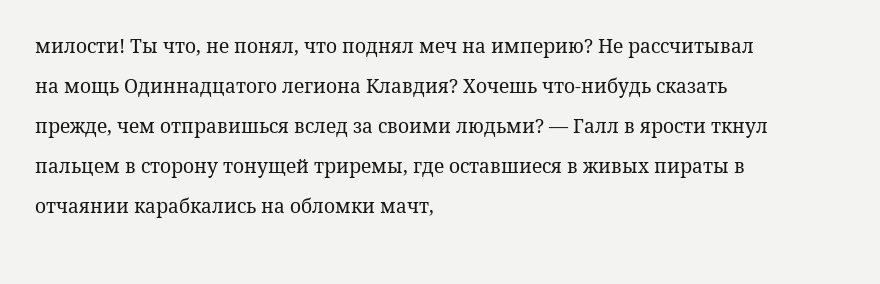милости! Ты что, не понял, что поднял меч на империю? Не рассчитывал на мощь Одиннадцатого легиона Клавдия? Хочешь что-нибудь сказать прежде, чем отправишься вслед за своими людьми? — Галл в ярости ткнул пальцем в сторону тонущей триремы, где оставшиеся в живых пираты в отчаянии карабкались на обломки мачт,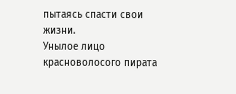пытаясь спасти свои жизни.
Унылое лицо красноволосого пирата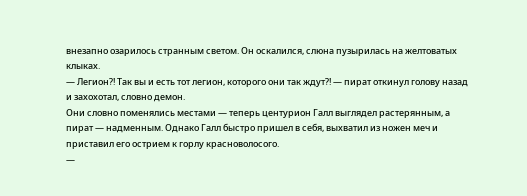внезапно озарилось странным светом. Он оскалился, слюна пузырилась на желтоватых клыках.
— Легион?! Так вы и есть тот легион, которого они так ждут?! — пират откинул голову назад и захохотал, словно демон.
Они словно поменялись местами — теперь центурион Галл выглядел растерянным, а пират — надменным. Однако Галл быстро пришел в себя, выхватил из ножен меч и приставил его острием к горлу красноволосого.
—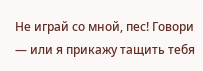Не играй со мной, пес! Говори — или я прикажу тащить тебя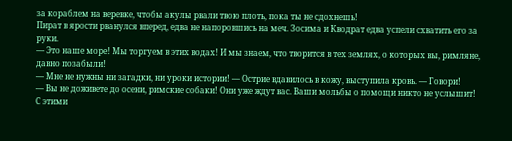за кораблем на веревке, чтобы акулы рвали твою плоть, пока ты не сдохнешь!
Пират в ярости рванулся вперед, едва не напоровшись на меч. Зосима и Кводрат едва успели схватить его за руки.
— Это наше море! Мы торгуем в этих водах! И мы знаем, что творится в тех землях, о которых вы, римляне, давно позабыли!
— Мне не нужны ни загадки, ни уроки истории! — Острие вдавилось в кожу, выступила кровь. — Говори!
— Вы не доживете до осени, римские собаки! Они уже ждут вас. Ваши мольбы о помощи никто не услышит!
С этими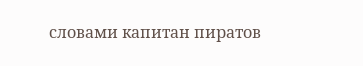словами капитан пиратов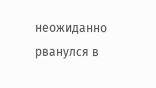неожиданно рванулся в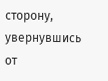сторону, увернувшись от